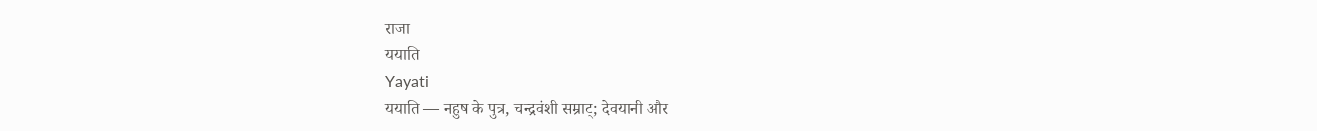राजा
ययाति
Yayati
ययाति — नहुष के पुत्र, चन्द्रवंशी सम्राट्; देवयानी और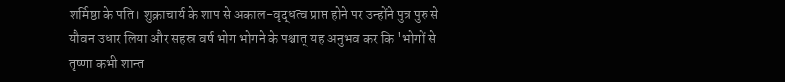शर्मिष्ठा के पति। शुक्राचार्य के शाप से अकाल-वृद्धत्व प्राप्त होने पर उन्होंने पुत्र पुरु से यौवन उधार लिया और सहस्र वर्ष भोग भोगने के पश्चात् यह अनुभव कर कि 'भोगों से तृष्णा कभी शान्त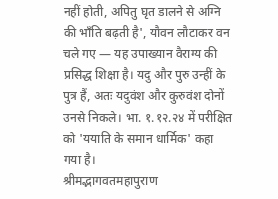नहीं होती, अपितु घृत डालने से अग्नि की भाँति बढ़ती है', यौवन लौटाकर वन चले गए — यह उपाख्यान वैराग्य की प्रसिद्ध शिक्षा है। यदु और पुरु उन्हीं के पुत्र हैं, अतः यदुवंश और कुरुवंश दोनों उनसे निकले। भा. १.१२.२४ में परीक्षित को 'ययाति के समान धार्मिक' कहा गया है।
श्रीमद्भागवतमहापुराण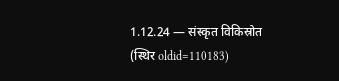1.12.24 — संस्कृत विकिस्रोत (स्थिर oldid=110183)